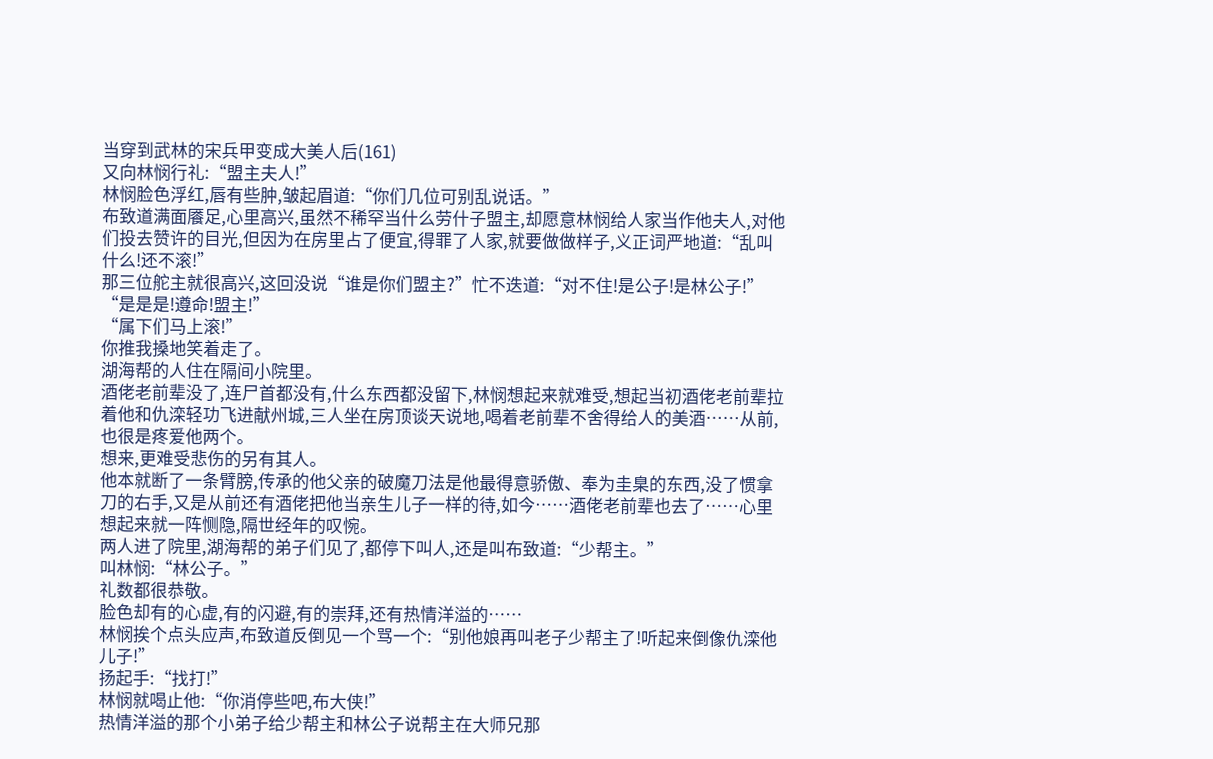当穿到武林的宋兵甲变成大美人后(161)
又向林悯行礼:“盟主夫人!”
林悯脸色浮红,唇有些肿,皱起眉道:“你们几位可别乱说话。”
布致道满面餍足,心里高兴,虽然不稀罕当什么劳什子盟主,却愿意林悯给人家当作他夫人,对他们投去赞许的目光,但因为在房里占了便宜,得罪了人家,就要做做样子,义正词严地道:“乱叫什么!还不滚!”
那三位舵主就很高兴,这回没说“谁是你们盟主?”忙不迭道:“对不住!是公子!是林公子!”
“是是是!遵命!盟主!”
“属下们马上滚!”
你推我搡地笑着走了。
湖海帮的人住在隔间小院里。
酒佬老前辈没了,连尸首都没有,什么东西都没留下,林悯想起来就难受,想起当初酒佬老前辈拉着他和仇滦轻功飞进献州城,三人坐在房顶谈天说地,喝着老前辈不舍得给人的美酒……从前,也很是疼爱他两个。
想来,更难受悲伤的另有其人。
他本就断了一条臂膀,传承的他父亲的破魔刀法是他最得意骄傲、奉为圭臬的东西,没了惯拿刀的右手,又是从前还有酒佬把他当亲生儿子一样的待,如今……酒佬老前辈也去了……心里想起来就一阵恻隐,隔世经年的叹惋。
两人进了院里,湖海帮的弟子们见了,都停下叫人,还是叫布致道:“少帮主。”
叫林悯:“林公子。”
礼数都很恭敬。
脸色却有的心虚,有的闪避,有的崇拜,还有热情洋溢的……
林悯挨个点头应声,布致道反倒见一个骂一个:“别他娘再叫老子少帮主了!听起来倒像仇滦他儿子!”
扬起手:“找打!”
林悯就喝止他:“你消停些吧,布大侠!”
热情洋溢的那个小弟子给少帮主和林公子说帮主在大师兄那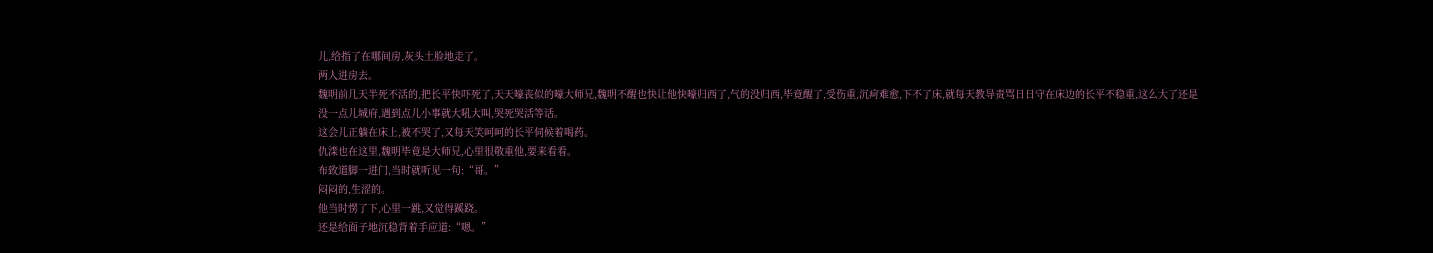儿,给指了在哪间房,灰头土脸地走了。
两人进房去。
魏明前几天半死不活的,把长平快吓死了,天天嚎丧似的嚎大师兄,魏明不醒也快让他快嚎归西了,气的没归西,毕竟醒了,受伤重,沉疴难愈,下不了床,就每天教导责骂日日守在床边的长平不稳重,这么大了还是没一点儿城府,遇到点儿小事就大吼大叫,哭死哭活等话。
这会儿正躺在床上,被不哭了,又每天笑呵呵的长平伺候着喝药。
仇滦也在这里,魏明毕竟是大师兄,心里很敬重他,要来看看。
布致道脚一进门,当时就听见一句:“哥。”
闷闷的,生涩的。
他当时愣了下,心里一跳,又觉得蹊跷。
还是给面子地沉稳背着手应道:“嗯。”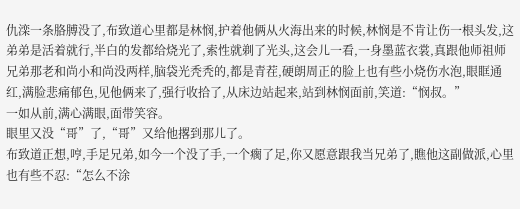仇滦一条胳膊没了,布致道心里都是林悯,护着他俩从火海出来的时候,林悯是不肯让伤一根头发,这弟弟是活着就行,半白的发都给烧光了,索性就剃了光头,这会儿一看,一身墨蓝衣裳,真跟他师祖师兄弟那老和尚小和尚没两样,脑袋光秃秃的,都是青茬,硬朗周正的脸上也有些小烧伤水泡,眼眶通红,满脸悲痛郁色,见他俩来了,强行收拾了,从床边站起来,站到林悯面前,笑道:“悯叔。”
一如从前,满心满眼,面带笑容。
眼里又没“哥”了,“哥”又给他撂到那儿了。
布致道正想,哼,手足兄弟,如今一个没了手,一个瘸了足,你又愿意跟我当兄弟了,瞧他这副做派,心里也有些不忍:“怎么不涂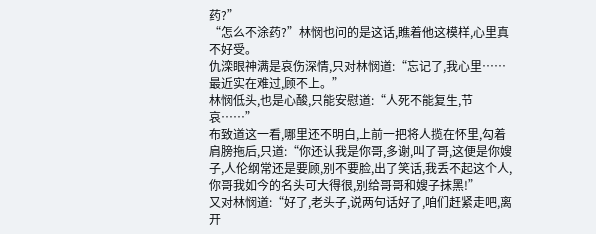药?”
“怎么不涂药?”林悯也问的是这话,瞧着他这模样,心里真不好受。
仇滦眼神满是哀伤深情,只对林悯道:“忘记了,我心里……最近实在难过,顾不上。”
林悯低头,也是心酸,只能安慰道:“人死不能复生,节哀……”
布致道这一看,哪里还不明白,上前一把将人揽在怀里,勾着肩膀拖后,只道:“你还认我是你哥,多谢,叫了哥,这便是你嫂子,人伦纲常还是要顾,别不要脸,出了笑话,我丢不起这个人,你哥我如今的名头可大得很,别给哥哥和嫂子抹黑!”
又对林悯道:“好了,老头子,说两句话好了,咱们赶紧走吧,离开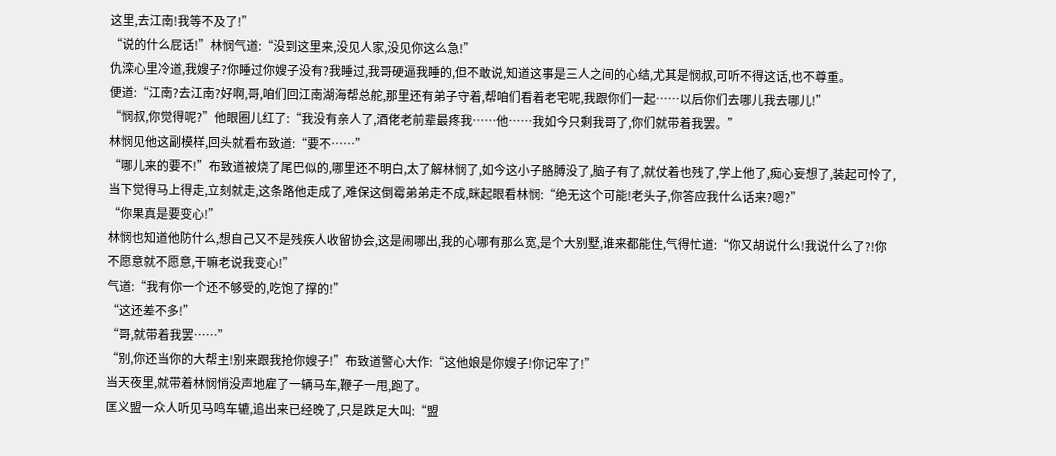这里,去江南!我等不及了!”
“说的什么屁话!”林悯气道:“没到这里来,没见人家,没见你这么急!”
仇滦心里冷道,我嫂子?你睡过你嫂子没有?我睡过,我哥硬逼我睡的,但不敢说,知道这事是三人之间的心结,尤其是悯叔,可听不得这话,也不尊重。
便道:“江南?去江南?好啊,哥,咱们回江南湖海帮总舵,那里还有弟子守着,帮咱们看着老宅呢,我跟你们一起……以后你们去哪儿我去哪儿!”
“悯叔,你觉得呢?”他眼圈儿红了:“我没有亲人了,酒佬老前辈最疼我……他……我如今只剩我哥了,你们就带着我罢。”
林悯见他这副模样,回头就看布致道:“要不……”
“哪儿来的要不!”布致道被烧了尾巴似的,哪里还不明白,太了解林悯了,如今这小子胳膊没了,脑子有了,就仗着也残了,学上他了,痴心妄想了,装起可怜了,当下觉得马上得走,立刻就走,这条路他走成了,难保这倒霉弟弟走不成,眯起眼看林悯:“绝无这个可能!老头子,你答应我什么话来?嗯?”
“你果真是要变心!”
林悯也知道他防什么,想自己又不是残疾人收留协会,这是闹哪出,我的心哪有那么宽,是个大别墅,谁来都能住,气得忙道:“你又胡说什么!我说什么了?!你不愿意就不愿意,干嘛老说我变心!”
气道:“我有你一个还不够受的,吃饱了撑的!”
“这还差不多!”
“哥,就带着我罢……”
“别,你还当你的大帮主!别来跟我抢你嫂子!”布致道警心大作:“这他娘是你嫂子!你记牢了!”
当天夜里,就带着林悯悄没声地雇了一辆马车,鞭子一甩,跑了。
匡义盟一众人听见马鸣车辘,追出来已经晚了,只是跌足大叫:“盟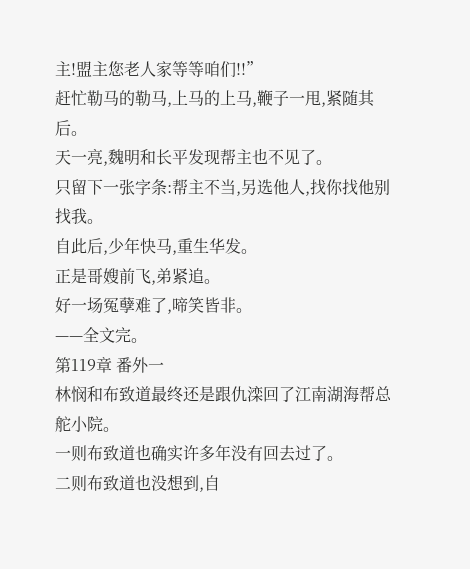主!盟主您老人家等等咱们!!”
赶忙勒马的勒马,上马的上马,鞭子一甩,紧随其后。
天一亮,魏明和长平发现帮主也不见了。
只留下一张字条:帮主不当,另选他人,找你找他别找我。
自此后,少年快马,重生华发。
正是哥嫂前飞,弟紧追。
好一场冤孽难了,啼笑皆非。
——全文完。
第119章 番外一
林悯和布致道最终还是跟仇滦回了江南湖海帮总舵小院。
一则布致道也确实许多年没有回去过了。
二则布致道也没想到,自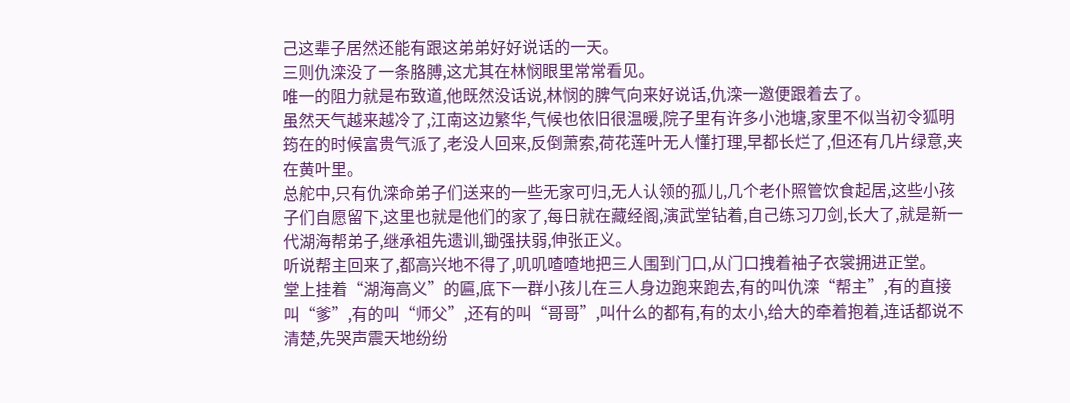己这辈子居然还能有跟这弟弟好好说话的一天。
三则仇滦没了一条胳膊,这尤其在林悯眼里常常看见。
唯一的阻力就是布致道,他既然没话说,林悯的脾气向来好说话,仇滦一邀便跟着去了。
虽然天气越来越冷了,江南这边繁华,气候也依旧很温暖,院子里有许多小池塘,家里不似当初令狐明筠在的时候富贵气派了,老没人回来,反倒萧索,荷花莲叶无人懂打理,早都长烂了,但还有几片绿意,夹在黄叶里。
总舵中,只有仇滦命弟子们送来的一些无家可归,无人认领的孤儿,几个老仆照管饮食起居,这些小孩子们自愿留下,这里也就是他们的家了,每日就在藏经阁,演武堂钻着,自己练习刀剑,长大了,就是新一代湖海帮弟子,继承祖先遗训,锄强扶弱,伸张正义。
听说帮主回来了,都高兴地不得了,叽叽喳喳地把三人围到门口,从门口拽着袖子衣裳拥进正堂。
堂上挂着“湖海高义”的匾,底下一群小孩儿在三人身边跑来跑去,有的叫仇滦“帮主”,有的直接叫“爹”,有的叫“师父”,还有的叫“哥哥”,叫什么的都有,有的太小,给大的牵着抱着,连话都说不清楚,先哭声震天地纷纷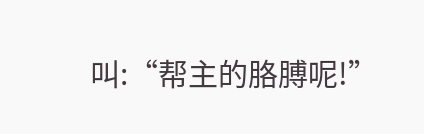叫:“帮主的胳膊呢!”